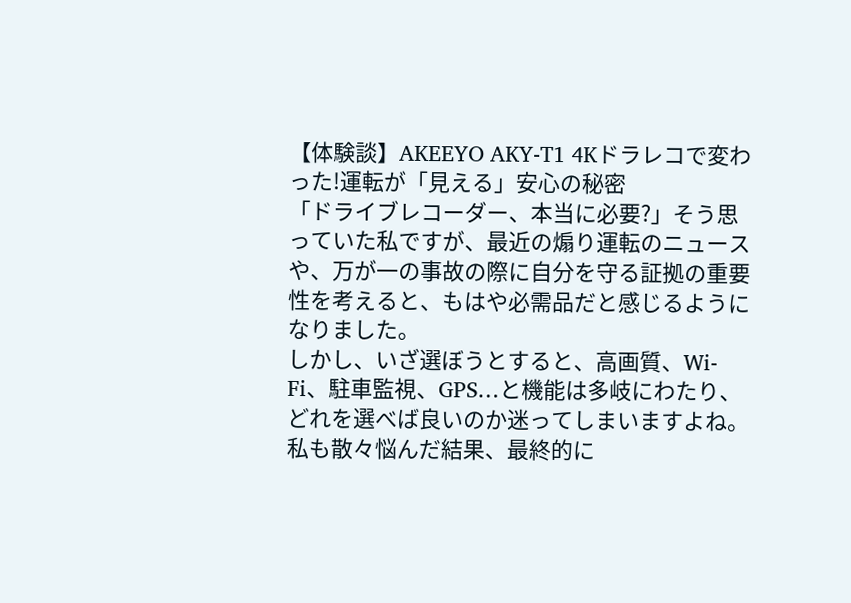【体験談】AKEEYO AKY-T1 4Kドラレコで変わった!運転が「見える」安心の秘密
「ドライブレコーダー、本当に必要?」そう思っていた私ですが、最近の煽り運転のニュースや、万が一の事故の際に自分を守る証拠の重要性を考えると、もはや必需品だと感じるようになりました。
しかし、いざ選ぼうとすると、高画質、Wi-Fi、駐車監視、GPS…と機能は多岐にわたり、どれを選べば良いのか迷ってしまいますよね。私も散々悩んだ結果、最終的に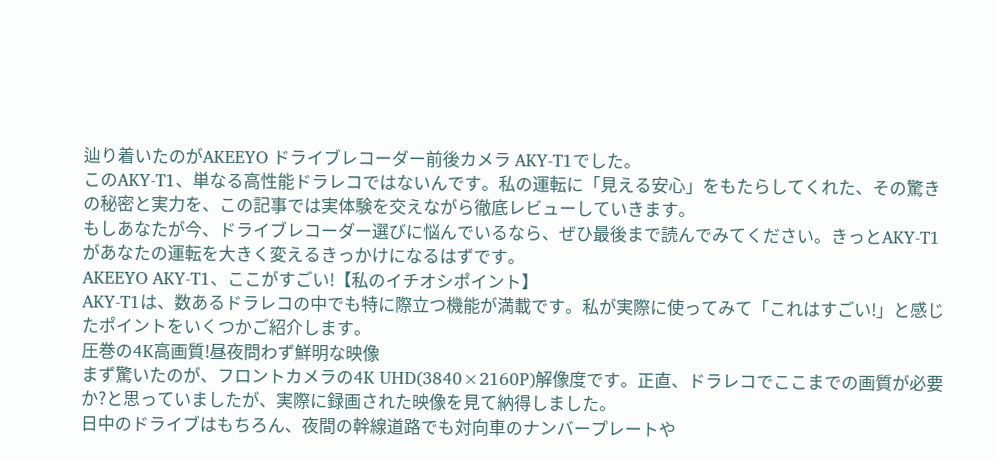辿り着いたのがAKEEYO ドライブレコーダー前後カメラ AKY-T1でした。
このAKY-T1、単なる高性能ドラレコではないんです。私の運転に「見える安心」をもたらしてくれた、その驚きの秘密と実力を、この記事では実体験を交えながら徹底レビューしていきます。
もしあなたが今、ドライブレコーダー選びに悩んでいるなら、ぜひ最後まで読んでみてください。きっとAKY-T1があなたの運転を大きく変えるきっかけになるはずです。
AKEEYO AKY-T1、ここがすごい!【私のイチオシポイント】
AKY-T1は、数あるドラレコの中でも特に際立つ機能が満載です。私が実際に使ってみて「これはすごい!」と感じたポイントをいくつかご紹介します。
圧巻の4K高画質!昼夜問わず鮮明な映像
まず驚いたのが、フロントカメラの4K UHD(3840×2160P)解像度です。正直、ドラレコでここまでの画質が必要か?と思っていましたが、実際に録画された映像を見て納得しました。
日中のドライブはもちろん、夜間の幹線道路でも対向車のナンバープレートや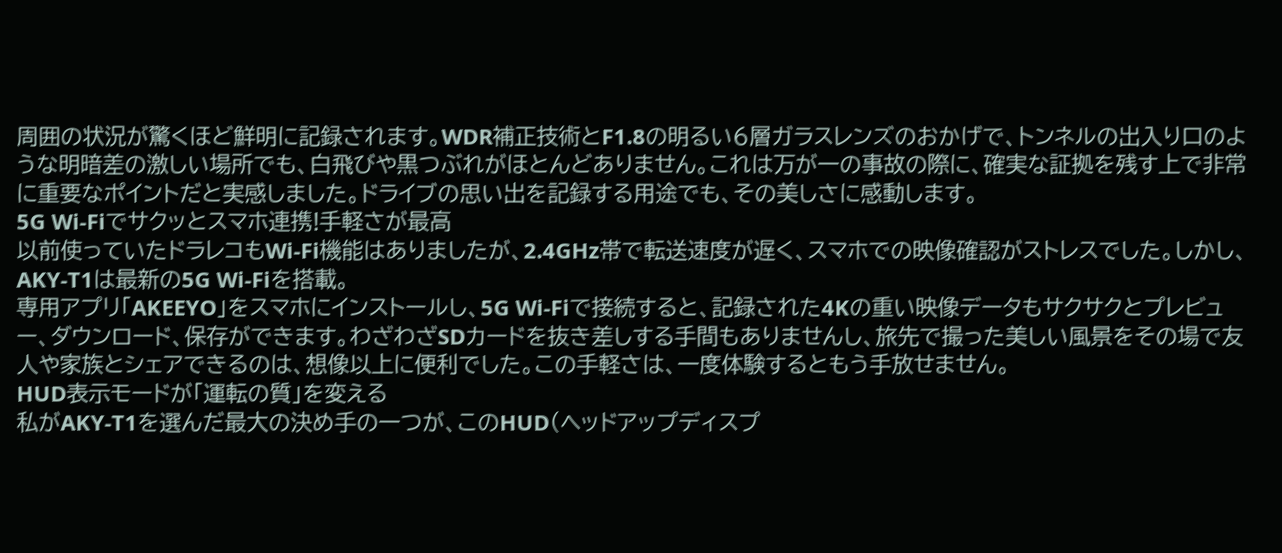周囲の状況が驚くほど鮮明に記録されます。WDR補正技術とF1.8の明るい6層ガラスレンズのおかげで、トンネルの出入り口のような明暗差の激しい場所でも、白飛びや黒つぶれがほとんどありません。これは万が一の事故の際に、確実な証拠を残す上で非常に重要なポイントだと実感しました。ドライブの思い出を記録する用途でも、その美しさに感動します。
5G Wi-Fiでサクッとスマホ連携!手軽さが最高
以前使っていたドラレコもWi-Fi機能はありましたが、2.4GHz帯で転送速度が遅く、スマホでの映像確認がストレスでした。しかし、AKY-T1は最新の5G Wi-Fiを搭載。
専用アプリ「AKEEYO」をスマホにインストールし、5G Wi-Fiで接続すると、記録された4Kの重い映像データもサクサクとプレビュー、ダウンロード、保存ができます。わざわざSDカードを抜き差しする手間もありませんし、旅先で撮った美しい風景をその場で友人や家族とシェアできるのは、想像以上に便利でした。この手軽さは、一度体験するともう手放せません。
HUD表示モードが「運転の質」を変える
私がAKY-T1を選んだ最大の決め手の一つが、このHUD(ヘッドアップディスプ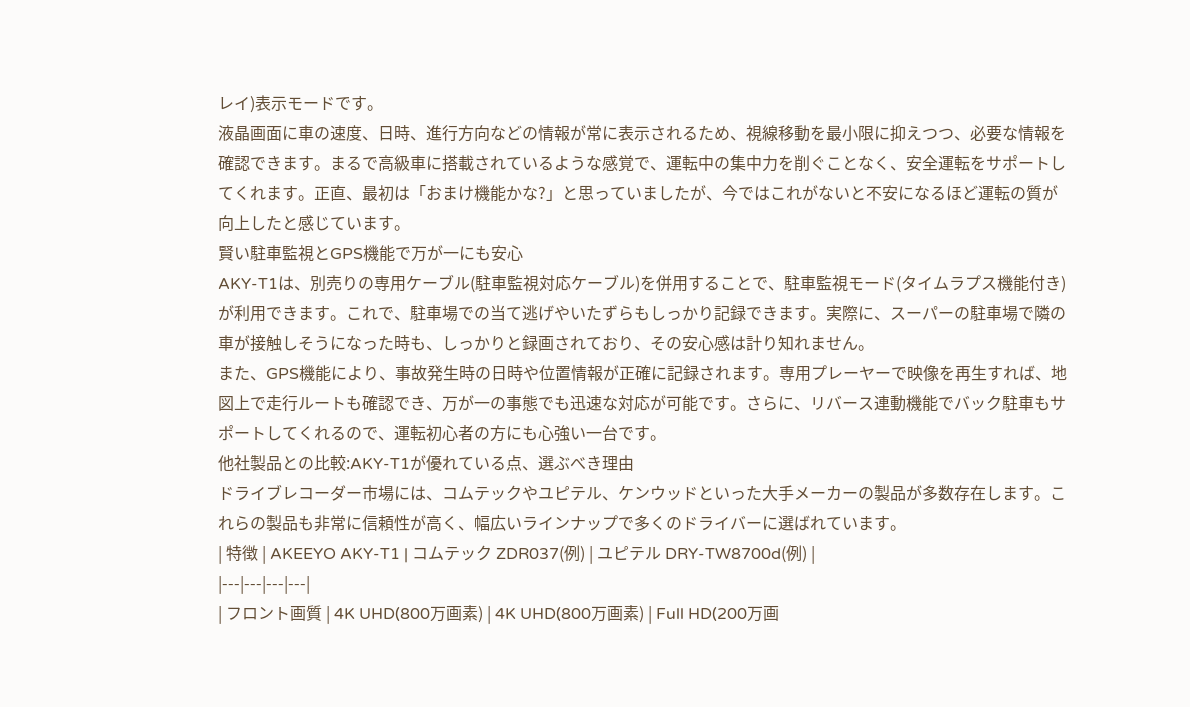レイ)表示モードです。
液晶画面に車の速度、日時、進行方向などの情報が常に表示されるため、視線移動を最小限に抑えつつ、必要な情報を確認できます。まるで高級車に搭載されているような感覚で、運転中の集中力を削ぐことなく、安全運転をサポートしてくれます。正直、最初は「おまけ機能かな?」と思っていましたが、今ではこれがないと不安になるほど運転の質が向上したと感じています。
賢い駐車監視とGPS機能で万が一にも安心
AKY-T1は、別売りの専用ケーブル(駐車監視対応ケーブル)を併用することで、駐車監視モード(タイムラプス機能付き)が利用できます。これで、駐車場での当て逃げやいたずらもしっかり記録できます。実際に、スーパーの駐車場で隣の車が接触しそうになった時も、しっかりと録画されており、その安心感は計り知れません。
また、GPS機能により、事故発生時の日時や位置情報が正確に記録されます。専用プレーヤーで映像を再生すれば、地図上で走行ルートも確認でき、万が一の事態でも迅速な対応が可能です。さらに、リバース連動機能でバック駐車もサポートしてくれるので、運転初心者の方にも心強い一台です。
他社製品との比較:AKY-T1が優れている点、選ぶべき理由
ドライブレコーダー市場には、コムテックやユピテル、ケンウッドといった大手メーカーの製品が多数存在します。これらの製品も非常に信頼性が高く、幅広いラインナップで多くのドライバーに選ばれています。
| 特徴 | AKEEYO AKY-T1 | コムテック ZDR037(例) | ユピテル DRY-TW8700d(例) |
|---|---|---|---|
| フロント画質 | 4K UHD(800万画素) | 4K UHD(800万画素) | Full HD(200万画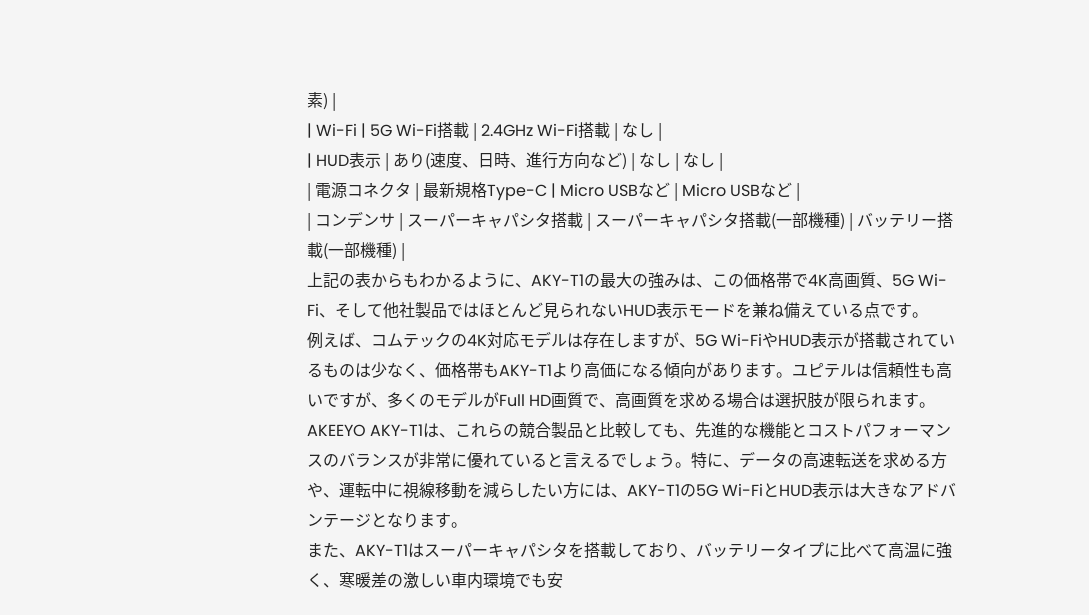素) |
| Wi-Fi | 5G Wi-Fi搭載 | 2.4GHz Wi-Fi搭載 | なし |
| HUD表示 | あり(速度、日時、進行方向など) | なし | なし |
| 電源コネクタ | 最新規格Type-C | Micro USBなど | Micro USBなど |
| コンデンサ | スーパーキャパシタ搭載 | スーパーキャパシタ搭載(一部機種) | バッテリー搭載(一部機種) |
上記の表からもわかるように、AKY-T1の最大の強みは、この価格帯で4K高画質、5G Wi-Fi、そして他社製品ではほとんど見られないHUD表示モードを兼ね備えている点です。
例えば、コムテックの4K対応モデルは存在しますが、5G Wi-FiやHUD表示が搭載されているものは少なく、価格帯もAKY-T1より高価になる傾向があります。ユピテルは信頼性も高いですが、多くのモデルがFull HD画質で、高画質を求める場合は選択肢が限られます。
AKEEYO AKY-T1は、これらの競合製品と比較しても、先進的な機能とコストパフォーマンスのバランスが非常に優れていると言えるでしょう。特に、データの高速転送を求める方や、運転中に視線移動を減らしたい方には、AKY-T1の5G Wi-FiとHUD表示は大きなアドバンテージとなります。
また、AKY-T1はスーパーキャパシタを搭載しており、バッテリータイプに比べて高温に強く、寒暖差の激しい車内環境でも安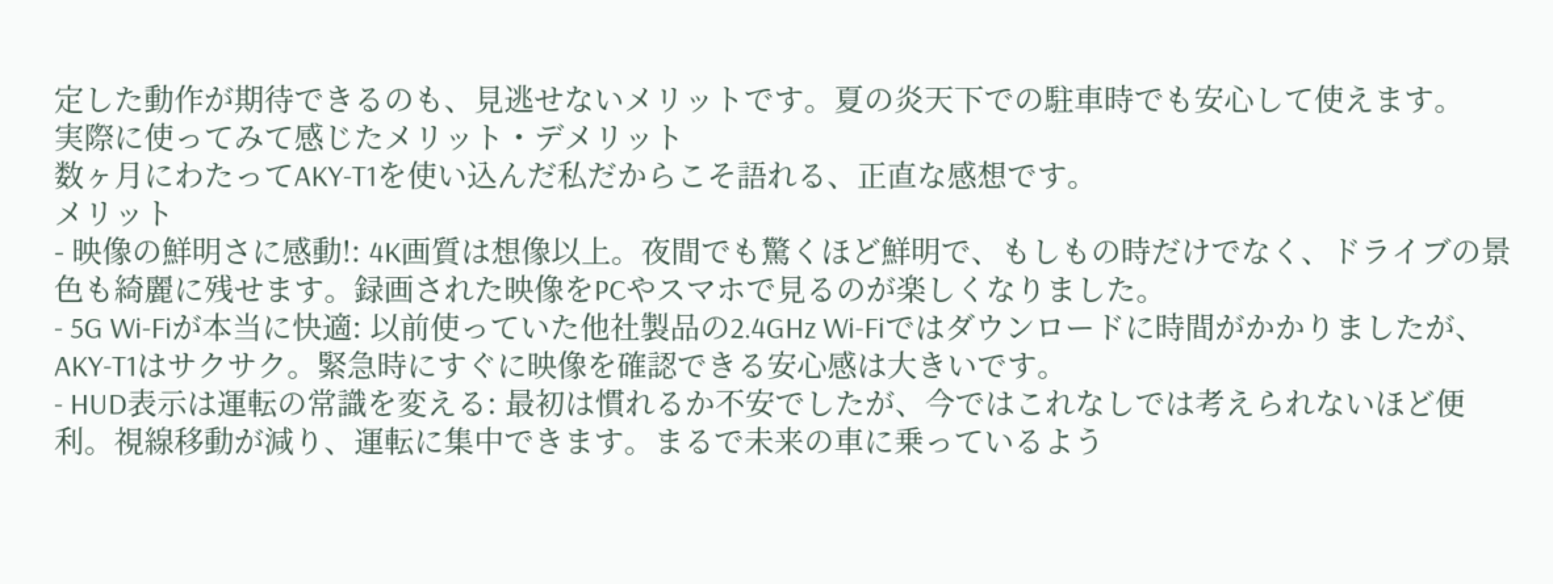定した動作が期待できるのも、見逃せないメリットです。夏の炎天下での駐車時でも安心して使えます。
実際に使ってみて感じたメリット・デメリット
数ヶ月にわたってAKY-T1を使い込んだ私だからこそ語れる、正直な感想です。
メリット
- 映像の鮮明さに感動!: 4K画質は想像以上。夜間でも驚くほど鮮明で、もしもの時だけでなく、ドライブの景色も綺麗に残せます。録画された映像をPCやスマホで見るのが楽しくなりました。
- 5G Wi-Fiが本当に快適: 以前使っていた他社製品の2.4GHz Wi-Fiではダウンロードに時間がかかりましたが、AKY-T1はサクサク。緊急時にすぐに映像を確認できる安心感は大きいです。
- HUD表示は運転の常識を変える: 最初は慣れるか不安でしたが、今ではこれなしでは考えられないほど便利。視線移動が減り、運転に集中できます。まるで未来の車に乗っているよう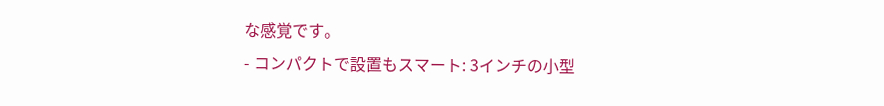な感覚です。
- コンパクトで設置もスマート: 3インチの小型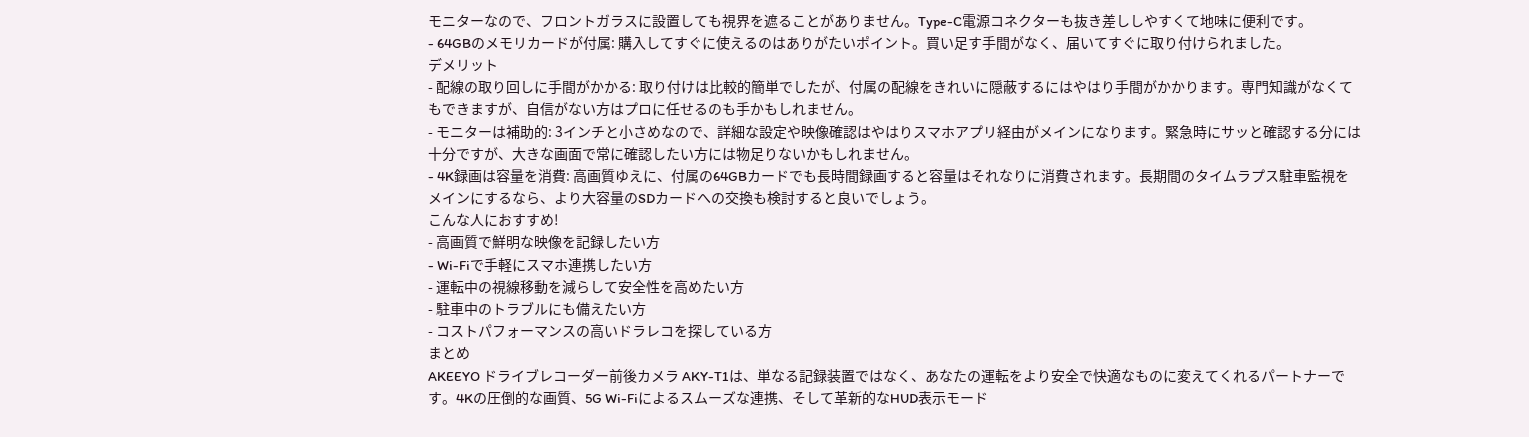モニターなので、フロントガラスに設置しても視界を遮ることがありません。Type-C電源コネクターも抜き差ししやすくて地味に便利です。
- 64GBのメモリカードが付属: 購入してすぐに使えるのはありがたいポイント。買い足す手間がなく、届いてすぐに取り付けられました。
デメリット
- 配線の取り回しに手間がかかる: 取り付けは比較的簡単でしたが、付属の配線をきれいに隠蔽するにはやはり手間がかかります。専門知識がなくてもできますが、自信がない方はプロに任せるのも手かもしれません。
- モニターは補助的: 3インチと小さめなので、詳細な設定や映像確認はやはりスマホアプリ経由がメインになります。緊急時にサッと確認する分には十分ですが、大きな画面で常に確認したい方には物足りないかもしれません。
- 4K録画は容量を消費: 高画質ゆえに、付属の64GBカードでも長時間録画すると容量はそれなりに消費されます。長期間のタイムラプス駐車監視をメインにするなら、より大容量のSDカードへの交換も検討すると良いでしょう。
こんな人におすすめ!
- 高画質で鮮明な映像を記録したい方
- Wi-Fiで手軽にスマホ連携したい方
- 運転中の視線移動を減らして安全性を高めたい方
- 駐車中のトラブルにも備えたい方
- コストパフォーマンスの高いドラレコを探している方
まとめ
AKEEYO ドライブレコーダー前後カメラ AKY-T1は、単なる記録装置ではなく、あなたの運転をより安全で快適なものに変えてくれるパートナーです。4Kの圧倒的な画質、5G Wi-Fiによるスムーズな連携、そして革新的なHUD表示モード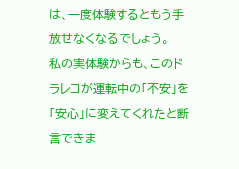は、一度体験するともう手放せなくなるでしょう。
私の実体験からも、このドラレコが運転中の「不安」を「安心」に変えてくれたと断言できま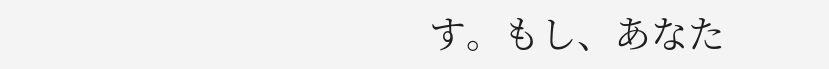す。もし、あなた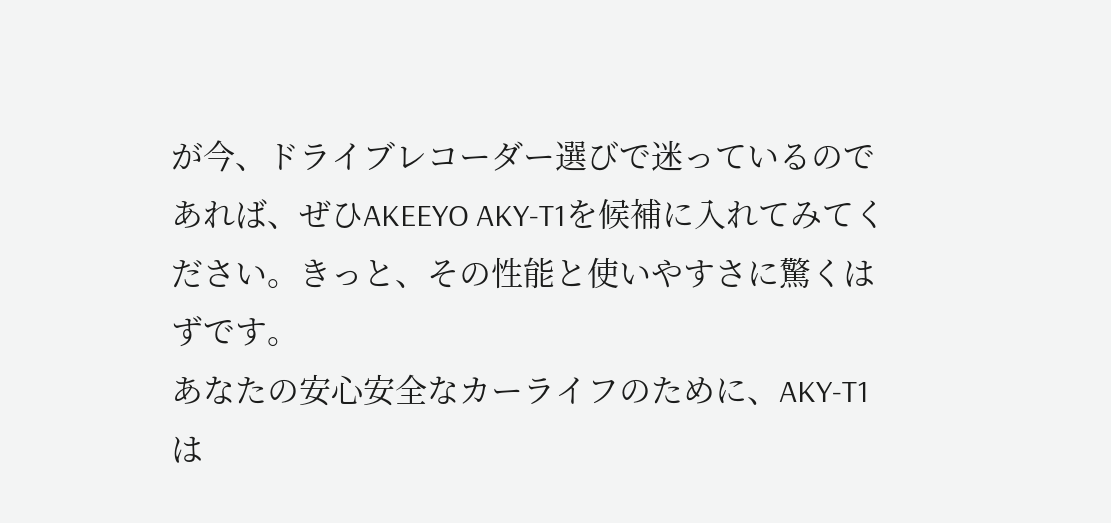が今、ドライブレコーダー選びで迷っているのであれば、ぜひAKEEYO AKY-T1を候補に入れてみてください。きっと、その性能と使いやすさに驚くはずです。
あなたの安心安全なカーライフのために、AKY-T1は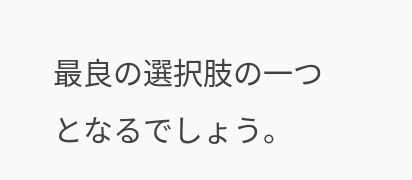最良の選択肢の一つとなるでしょう。